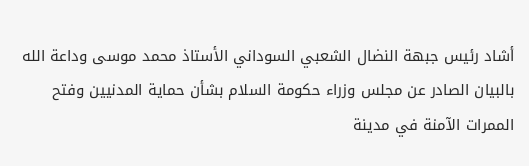أشاد رئيس جبهة النضال الشعبي السوداني الأستاذ محمد موسى وداعة الله بالبيان الصادر عن مجلس وزراء حكومة السلام بشأن حماية المدنيين وفتح الممرات الآمنة في مدينة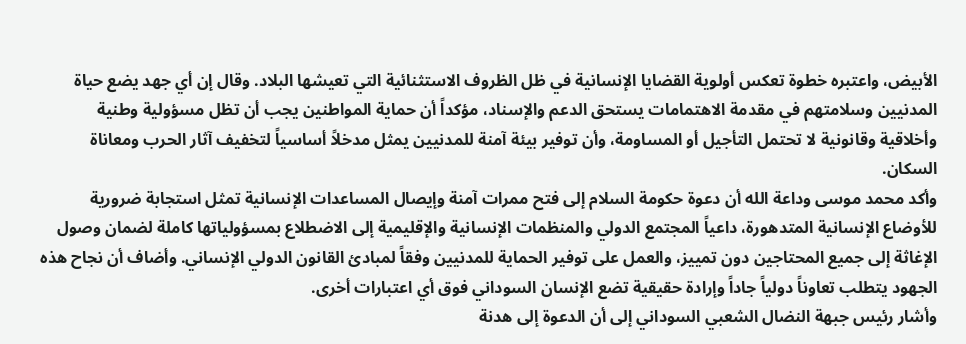الأبيض، واعتبره خطوة تعكس أولوية القضايا الإنسانية في ظل الظروف الاستثنائية التي تعيشها البلاد. وقال إن أي جهد يضع حياة المدنيين وسلامتهم في مقدمة الاهتمامات يستحق الدعم والإسناد، مؤكداً أن حماية المواطنين يجب أن تظل مسؤولية وطنية وأخلاقية وقانونية لا تحتمل التأجيل أو المساومة، وأن توفير بيئة آمنة للمدنيين يمثل مدخلاً أساسياً لتخفيف آثار الحرب ومعاناة السكان.
وأكد محمد موسى وداعة الله أن دعوة حكومة السلام إلى فتح ممرات آمنة وإيصال المساعدات الإنسانية تمثل استجابة ضرورية للأوضاع الإنسانية المتدهورة، داعياً المجتمع الدولي والمنظمات الإنسانية والإقليمية إلى الاضطلاع بمسؤولياتها كاملة لضمان وصول الإغاثة إلى جميع المحتاجين دون تمييز، والعمل على توفير الحماية للمدنيين وفقاً لمبادئ القانون الدولي الإنساني. وأضاف أن نجاح هذه الجهود يتطلب تعاوناً دولياً جاداً وإرادة حقيقية تضع الإنسان السوداني فوق أي اعتبارات أخرى.
وأشار رئيس جبهة النضال الشعبي السوداني إلى أن الدعوة إلى هدنة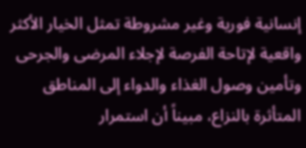إنسانية فورية وغير مشروطة تمثل الخيار الأكثر واقعية لإتاحة الفرصة لإجلاء المرضى والجرحى وتأمين وصول الغذاء والدواء إلى المناطق المتأثرة بالنزاع، مبيناً أن استمرار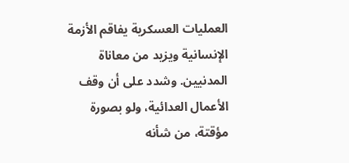العمليات العسكرية يفاقم الأزمة الإنسانية ويزيد من معاناة المدنيين. وشدد على أن وقف الأعمال العدائية، ولو بصورة مؤقتة، من شأنه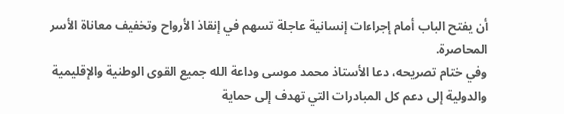أن يفتح الباب أمام إجراءات إنسانية عاجلة تسهم في إنقاذ الأرواح وتخفيف معاناة الأسر المحاصرة.
وفي ختام تصريحه، دعا الأستاذ محمد موسى وداعة الله جميع القوى الوطنية والإقليمية والدولية إلى دعم كل المبادرات التي تهدف إلى حماية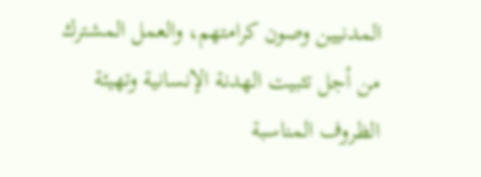المدنيين وصون كرامتهم، والعمل المشترك من أجل تثبيت الهدنة الإنسانية وتهيئة الظروف المناسبة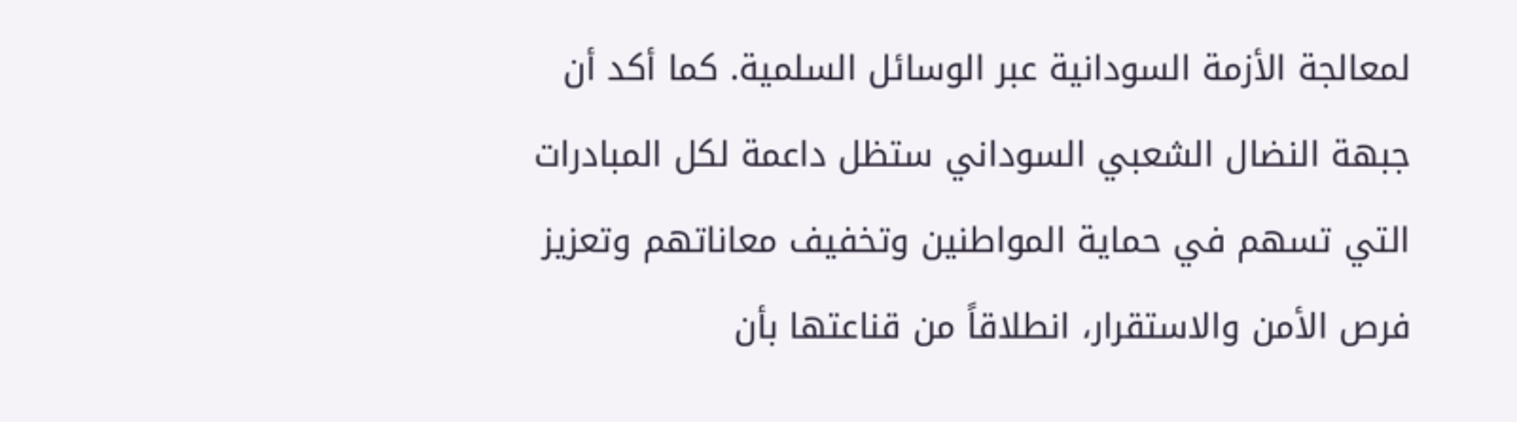لمعالجة الأزمة السودانية عبر الوسائل السلمية. كما أكد أن جبهة النضال الشعبي السوداني ستظل داعمة لكل المبادرات التي تسهم في حماية المواطنين وتخفيف معاناتهم وتعزيز فرص الأمن والاستقرار، انطلاقاً من قناعتها بأن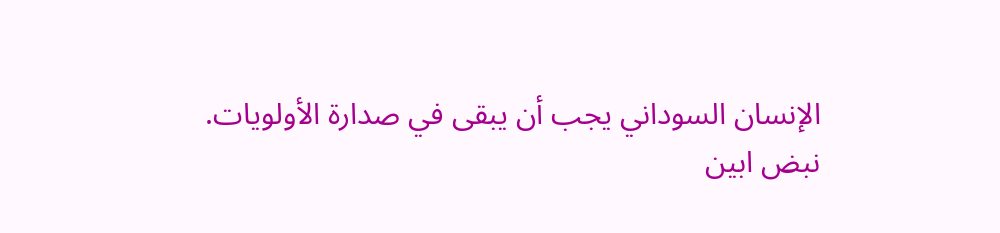الإنسان السوداني يجب أن يبقى في صدارة الأولويات.
نبض ابين